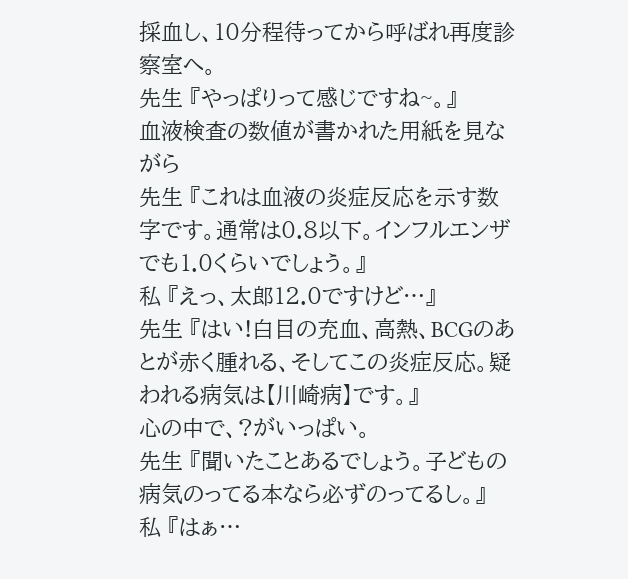採血し、10分程待ってから呼ばれ再度診察室へ。
先生 『やっぱりって感じですね~。』
血液検査の数値が書かれた用紙を見ながら
先生 『これは血液の炎症反応を示す数字です。通常は0.8以下。インフルエンザでも1.0くらいでしょう。』
私 『えっ、太郎12.0ですけど…』
先生 『はい!白目の充血、高熱、BCGのあとが赤く腫れる、そしてこの炎症反応。疑われる病気は【川崎病】です。』
心の中で、?がいっぱい。
先生 『聞いたことあるでしょう。子どもの病気のってる本なら必ずのってるし。』
私 『はぁ…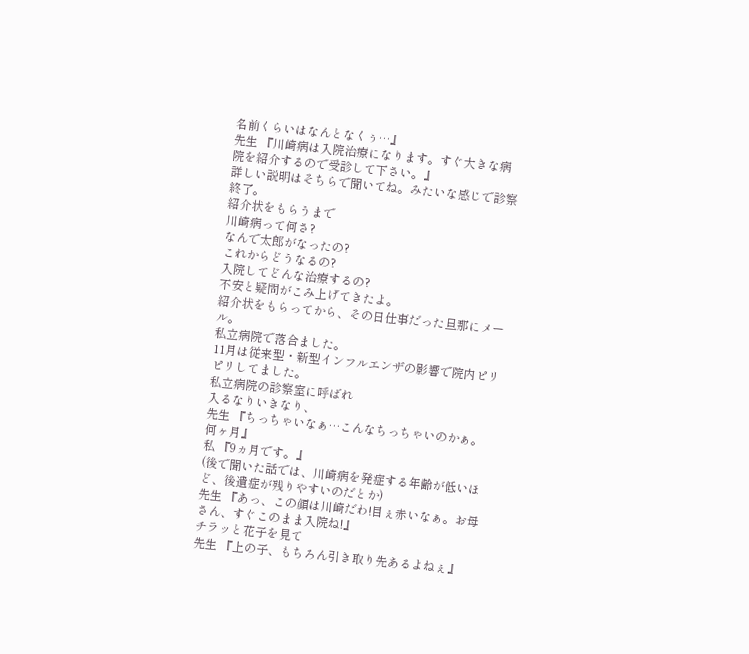名前くらいはなんとなくぅ…』
先生 『川崎病は入院治療になります。すぐ大きな病院を紹介するので受診して下さい。』
詳しい説明はそちらで聞いてね。みたいな感じで診察終了。
紹介状をもらうまで
川崎病って何さ?
なんで太郎がなったの?
これからどうなるの?
入院してどんな治療するの?
不安と疑問がこみ上げてきたよ。
紹介状をもらってから、その日仕事だった旦那にメール。
私立病院で落合ました。
11月は従来型・新型インフルエンザの影響で院内ピリピリしてました。
私立病院の診察室に呼ばれ
入るなりいきなり、
先生 『ちっちゃいなぁ…こんなちっちゃいのかぁ。何ヶ月』
私 『9ヵ月です。』
(後で聞いた話では、川崎病を発症する年齢が低いほど、後遺症が残りやすいのだとか)
先生 『あっ、この顔は川崎だわ!目ぇ赤いなぁ。お母さん、すぐこのまま入院ね!』
チラッと花子を見て
先生 『上の子、もちろん引き取り先あるよねぇ』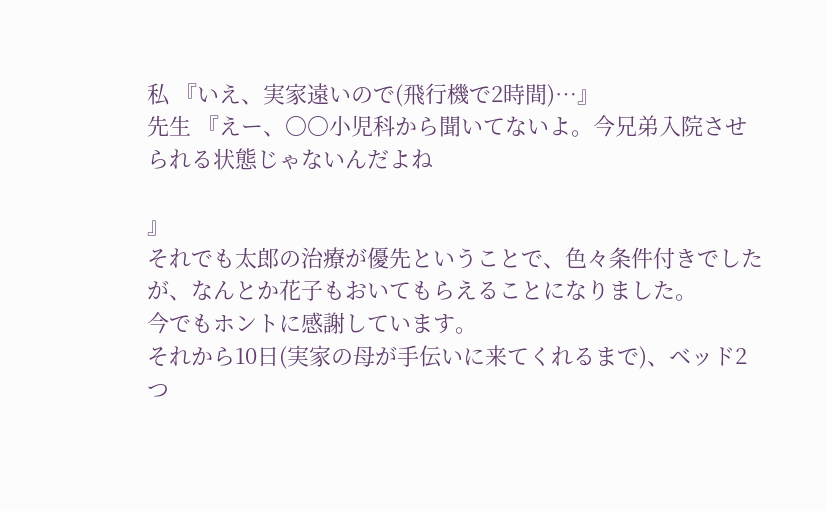私 『いえ、実家遠いので(飛行機で2時間)…』
先生 『えー、〇〇小児科から聞いてないよ。今兄弟入院させられる状態じゃないんだよね

』
それでも太郎の治療が優先ということで、色々条件付きでしたが、なんとか花子もおいてもらえることになりました。
今でもホントに感謝しています。
それから10日(実家の母が手伝いに来てくれるまで)、ベッド2つ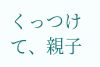くっつけて、親子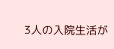3人の入院生活が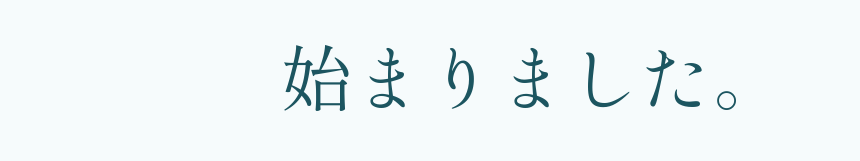始まりました。